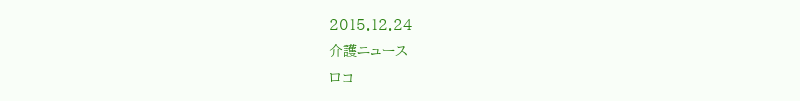2015.12.24
介護ニュース
ロコ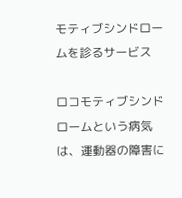モティブシンドロームを診るサービス

ロコモティブシンドロームという病気は、運動器の障害に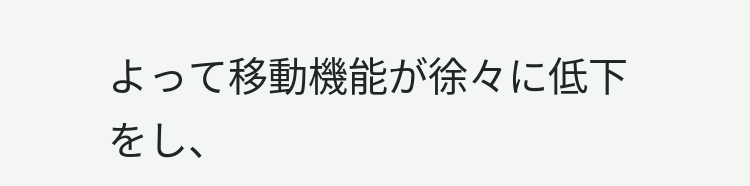よって移動機能が徐々に低下をし、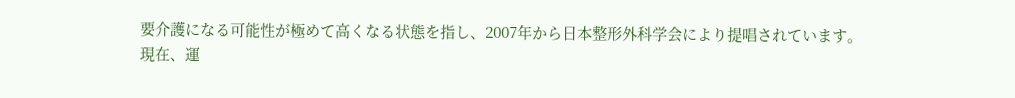要介護になる可能性が極めて高くなる状態を指し、2007年から日本整形外科学会により提唱されています。
現在、運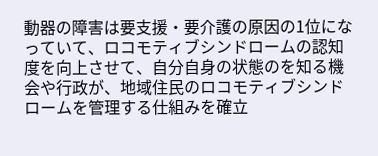動器の障害は要支援・要介護の原因の1位になっていて、ロコモティブシンドロームの認知度を向上させて、自分自身の状態のを知る機会や行政が、地域住民のロコモティブシンドロームを管理する仕組みを確立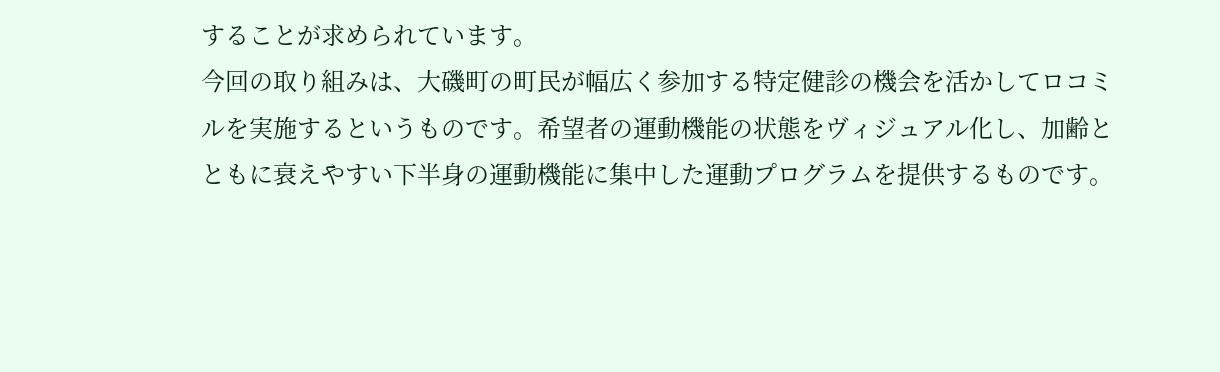することが求められています。
今回の取り組みは、大磯町の町民が幅広く参加する特定健診の機会を活かしてロコミルを実施するというものです。希望者の運動機能の状態をヴィジュアル化し、加齢とともに衰えやすい下半身の運動機能に集中した運動プログラムを提供するものです。